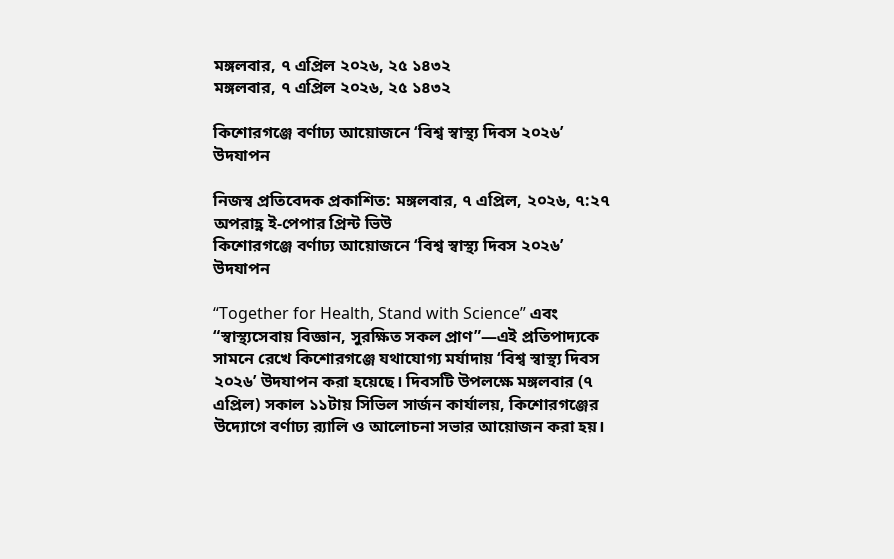মঙ্গলবার, ৭ এপ্রিল ২০২৬, ২৫ ১৪৩২
মঙ্গলবার, ৭ এপ্রিল ২০২৬, ২৫ ১৪৩২

কিশোরগঞ্জে বর্ণাঢ্য আয়োজনে ‘বিশ্ব স্বাস্থ্য দিবস ২০২৬’ উদযাপন

নিজস্ব প্রতিবেদক প্রকাশিত: মঙ্গলবার, ৭ এপ্রিল, ২০২৬, ৭:২৭ অপরাহ্ণ ই-পেপার প্রিন্ট ভিউ
কিশোরগঞ্জে বর্ণাঢ্য আয়োজনে ‘বিশ্ব স্বাস্থ্য দিবস ২০২৬’ উদযাপন

“Together for Health, Stand with Science” এবং “স্বাস্থ্যসেবায় বিজ্ঞান, সুরক্ষিত সকল প্রাণ”—এই প্রতিপাদ্যকে সামনে রেখে কিশোরগঞ্জে যথাযোগ্য মর্যাদায় ‘বিশ্ব স্বাস্থ্য দিবস ২০২৬’ উদযাপন করা হয়েছে। দিবসটি উপলক্ষে মঙ্গলবার (৭ এপ্রিল) সকাল ১১টায় সিভিল সার্জন কার্যালয়, কিশোরগঞ্জের উদ্যোগে বর্ণাঢ্য র‍্যালি ও আলোচনা সভার আয়োজন করা হয়।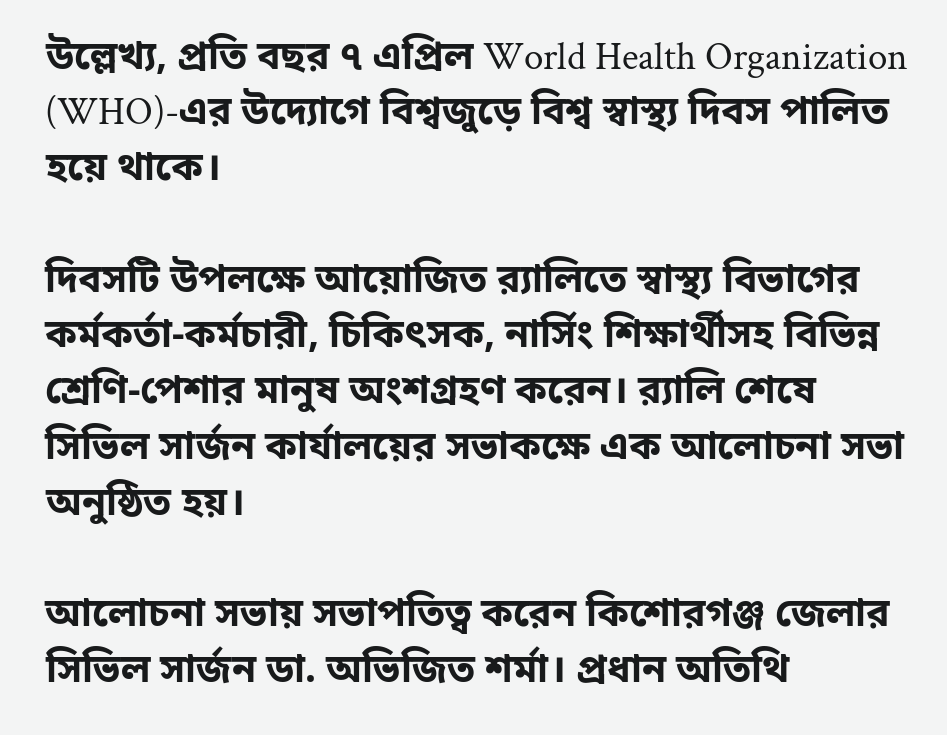উল্লেখ্য, প্রতি বছর ৭ এপ্রিল World Health Organization (WHO)-এর উদ্যোগে বিশ্বজুড়ে বিশ্ব স্বাস্থ্য দিবস পালিত হয়ে থাকে।

দিবসটি উপলক্ষে আয়োজিত র‍্যালিতে স্বাস্থ্য বিভাগের কর্মকর্তা-কর্মচারী, চিকিৎসক, নার্সিং শিক্ষার্থীসহ বিভিন্ন শ্রেণি-পেশার মানুষ অংশগ্রহণ করেন। র‍্যালি শেষে সিভিল সার্জন কার্যালয়ের সভাকক্ষে এক আলোচনা সভা অনুষ্ঠিত হয়।

আলোচনা সভায় সভাপতিত্ব করেন কিশোরগঞ্জ জেলার সিভিল সার্জন ডা. অভিজিত শর্মা। প্রধান অতিথি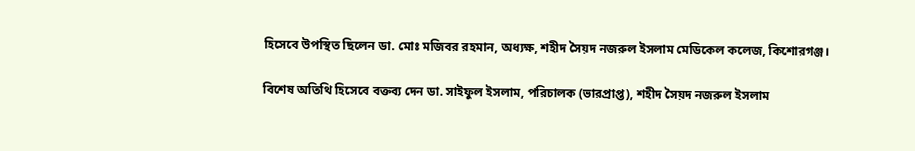হিসেবে উপস্থিত ছিলেন ডা. মোঃ মজিবর রহমান, অধ্যক্ষ, শহীদ সৈয়দ নজরুল ইসলাম মেডিকেল কলেজ, কিশোরগঞ্জ।

বিশেষ অতিথি হিসেবে বক্তব্য দেন ডা. সাইফুল ইসলাম, পরিচালক (ভারপ্রাপ্ত), শহীদ সৈয়দ নজরুল ইসলাম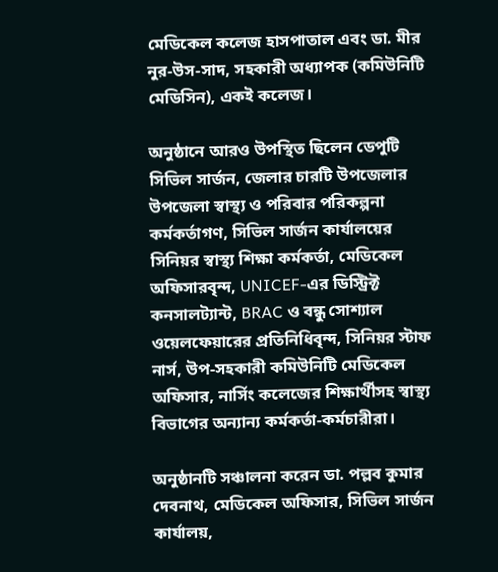মেডিকেল কলেজ হাসপাতাল এবং ডা. মীর নুর-উস-সাদ, সহকারী অধ্যাপক (কমিউনিটি মেডিসিন), একই কলেজ।

অনুষ্ঠানে আরও উপস্থিত ছিলেন ডেপুটি সিভিল সার্জন, জেলার চারটি উপজেলার উপজেলা স্বাস্থ্য ও পরিবার পরিকল্পনা কর্মকর্তাগণ, সিভিল সার্জন কার্যালয়ের সিনিয়র স্বাস্থ্য শিক্ষা কর্মকর্তা, মেডিকেল অফিসারবৃন্দ, UNICEF-এর ডিস্ট্রিক্ট কনসালট্যান্ট, BRAC ও বন্ধু সোশ্যাল ওয়েলফেয়ারের প্রতিনিধিবৃন্দ, সিনিয়র স্টাফ নার্স, উপ-সহকারী কমিউনিটি মেডিকেল অফিসার, নার্সিং কলেজের শিক্ষার্থীসহ স্বাস্থ্য বিভাগের অন্যান্য কর্মকর্তা-কর্মচারীরা।

অনুষ্ঠানটি সঞ্চালনা করেন ডা. পল্লব কুমার দেবনাথ, মেডিকেল অফিসার, সিভিল সার্জন কার্যালয়,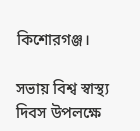কিশোরগঞ্জ।

সভায় বিশ্ব স্বাস্থ্য দিবস উপলক্ষে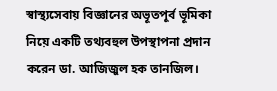স্বাস্থ্যসেবায় বিজ্ঞানের অভূতপূর্ব ভূমিকা নিয়ে একটি তথ্যবহুল উপস্থাপনা প্রদান করেন ডা. আজিজুল হক তানজিল।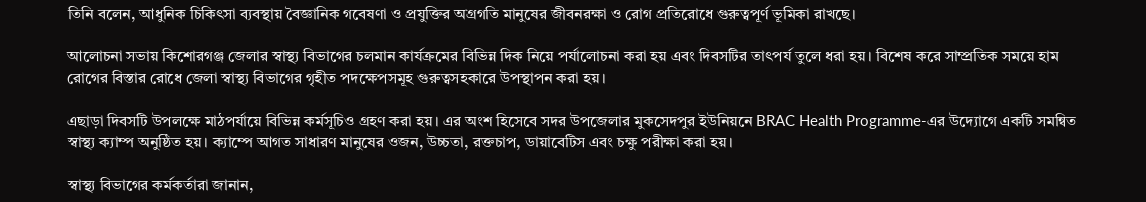তিনি বলেন, আধুনিক চিকিৎসা ব্যবস্থায় বৈজ্ঞানিক গবেষণা ও প্রযুক্তির অগ্রগতি মানুষের জীবনরক্ষা ও রোগ প্রতিরোধে গুরুত্বপূর্ণ ভূমিকা রাখছে।

আলোচনা সভায় কিশোরগঞ্জ জেলার স্বাস্থ্য বিভাগের চলমান কার্যক্রমের বিভিন্ন দিক নিয়ে পর্যালোচনা করা হয় এবং দিবসটির তাৎপর্য তুলে ধরা হয়। বিশেষ করে সাম্প্রতিক সময়ে হাম রোগের বিস্তার রোধে জেলা স্বাস্থ্য বিভাগের গৃহীত পদক্ষেপসমূহ গুরুত্বসহকারে উপস্থাপন করা হয়।

এছাড়া দিবসটি উপলক্ষে মাঠপর্যায়ে বিভিন্ন কর্মসূচিও গ্রহণ করা হয়। এর অংশ হিসেবে সদর উপজেলার মুকসেদপুর ইউনিয়নে BRAC Health Programme-এর উদ্যোগে একটি সমন্বিত স্বাস্থ্য ক্যাম্প অনুষ্ঠিত হয়। ক্যাম্পে আগত সাধারণ মানুষের ওজন, উচ্চতা, রক্তচাপ, ডায়াবেটিস এবং চক্ষু পরীক্ষা করা হয়।

স্বাস্থ্য বিভাগের কর্মকর্তারা জানান,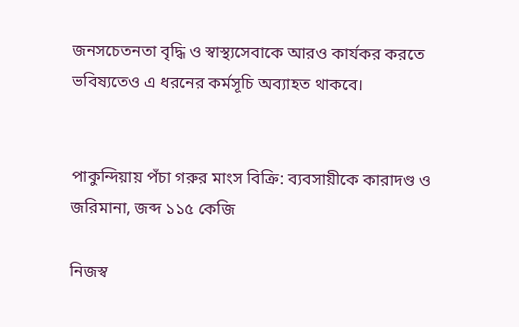জনসচেতনতা বৃদ্ধি ও স্বাস্থ্যসেবাকে আরও কার্যকর করতে ভবিষ্যতেও এ ধরনের কর্মসূচি অব্যাহত থাকবে।


পাকুন্দিয়ায় পঁচা গরুর মাংস বিক্রি: ব্যবসায়ীকে কারাদণ্ড ও জরিমানা, জব্দ ১১৫ কেজি

নিজস্ব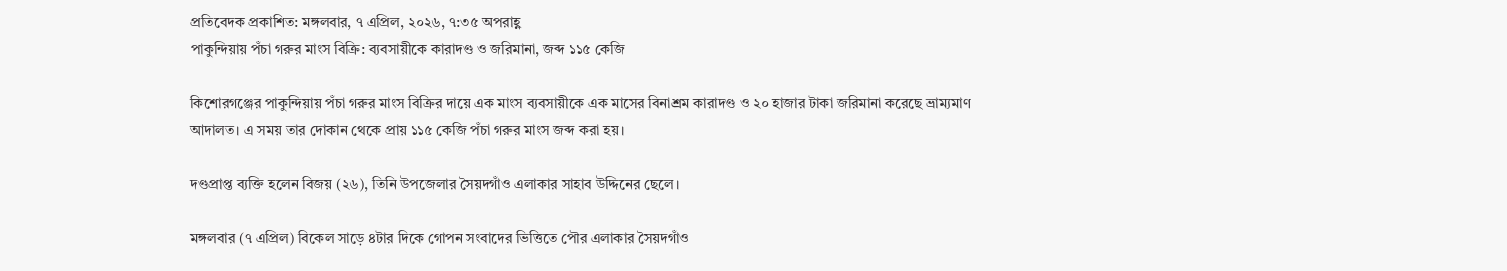প্রতিবেদক প্রকাশিত: মঙ্গলবার, ৭ এপ্রিল, ২০২৬, ৭:৩৫ অপরাহ্ণ
পাকুন্দিয়ায় পঁচা গরুর মাংস বিক্রি: ব্যবসায়ীকে কারাদণ্ড ও জরিমানা, জব্দ ১১৫ কেজি

কিশোরগঞ্জের পাকুন্দিয়ায় পঁচা গরুর মাংস বিক্রির দায়ে এক মাংস ব্যবসায়ীকে এক মাসের বিনাশ্রম কারাদণ্ড ও ২০ হাজার টাকা জরিমানা করেছে ভ্রাম্যমাণ আদালত। এ সময় তার দোকান থেকে প্রায় ১১৫ কেজি পঁচা গরুর মাংস জব্দ করা হয়।

দণ্ডপ্রাপ্ত ব্যক্তি হলেন বিজয় (২৬), তিনি উপজেলার সৈয়দগাঁও এলাকার সাহাব উদ্দিনের ছেলে।

মঙ্গলবার (৭ এপ্রিল) বিকেল সাড়ে ৪টার দিকে গোপন সংবাদের ভিত্তিতে পৌর এলাকার সৈয়দগাঁও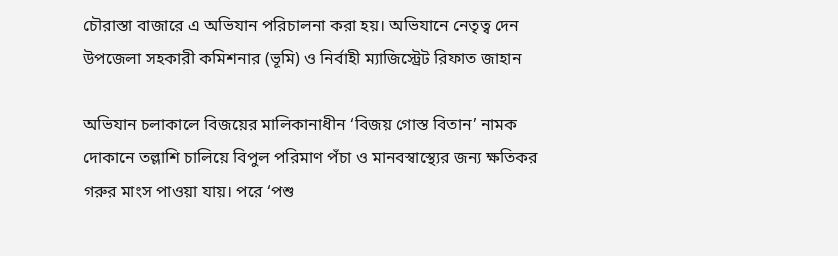চৌরাস্তা বাজারে এ অভিযান পরিচালনা করা হয়। অভিযানে নেতৃত্ব দেন উপজেলা সহকারী কমিশনার (ভূমি) ও নির্বাহী ম্যাজিস্ট্রেট রিফাত জাহান

অভিযান চলাকালে বিজয়ের মালিকানাধীন ‘বিজয় গোস্ত বিতান’ নামক দোকানে তল্লাশি চালিয়ে বিপুল পরিমাণ পঁচা ও মানবস্বাস্থ্যের জন্য ক্ষতিকর গরুর মাংস পাওয়া যায়। পরে ‘পশু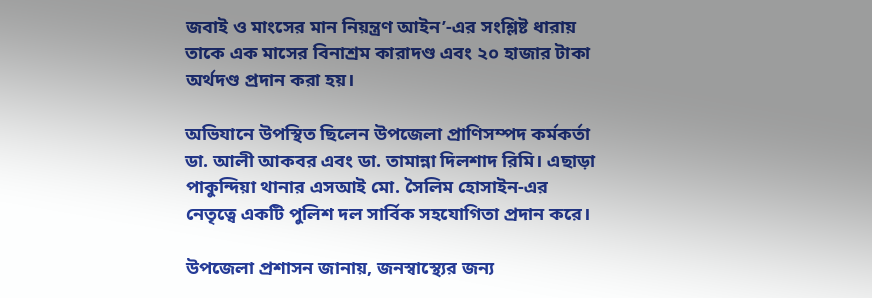জবাই ও মাংসের মান নিয়ন্ত্রণ আইন’-এর সংশ্লিষ্ট ধারায় তাকে এক মাসের বিনাশ্রম কারাদণ্ড এবং ২০ হাজার টাকা অর্থদণ্ড প্রদান করা হয়।

অভিযানে উপস্থিত ছিলেন উপজেলা প্রাণিসম্পদ কর্মকর্তা ডা. আলী আকবর এবং ডা. তামান্না দিলশাদ রিমি। এছাড়া পাকুন্দিয়া থানার এসআই মো. সৈলিম হোসাইন-এর নেতৃত্বে একটি পুলিশ দল সার্বিক সহযোগিতা প্রদান করে।

উপজেলা প্রশাসন জানায়, জনস্বাস্থ্যের জন্য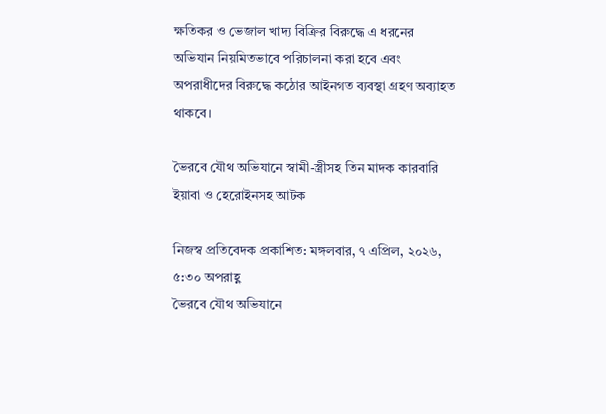ক্ষতিকর ও ভেজাল খাদ্য বিক্রির বিরুদ্ধে এ ধরনের অভিযান নিয়মিতভাবে পরিচালনা করা হবে এবং অপরাধীদের বিরুদ্ধে কঠোর আইনগত ব্যবস্থা গ্রহণ অব্যাহত থাকবে।

ভৈরবে যৌথ অভিযানে স্বামী-স্ত্রীসহ তিন মাদক কারবারি ইয়াবা ও হেরোইনসহ আটক

নিজস্ব প্রতিবেদক প্রকাশিত: মঙ্গলবার, ৭ এপ্রিল, ২০২৬, ৫:৩০ অপরাহ্ণ
ভৈরবে যৌথ অভিযানে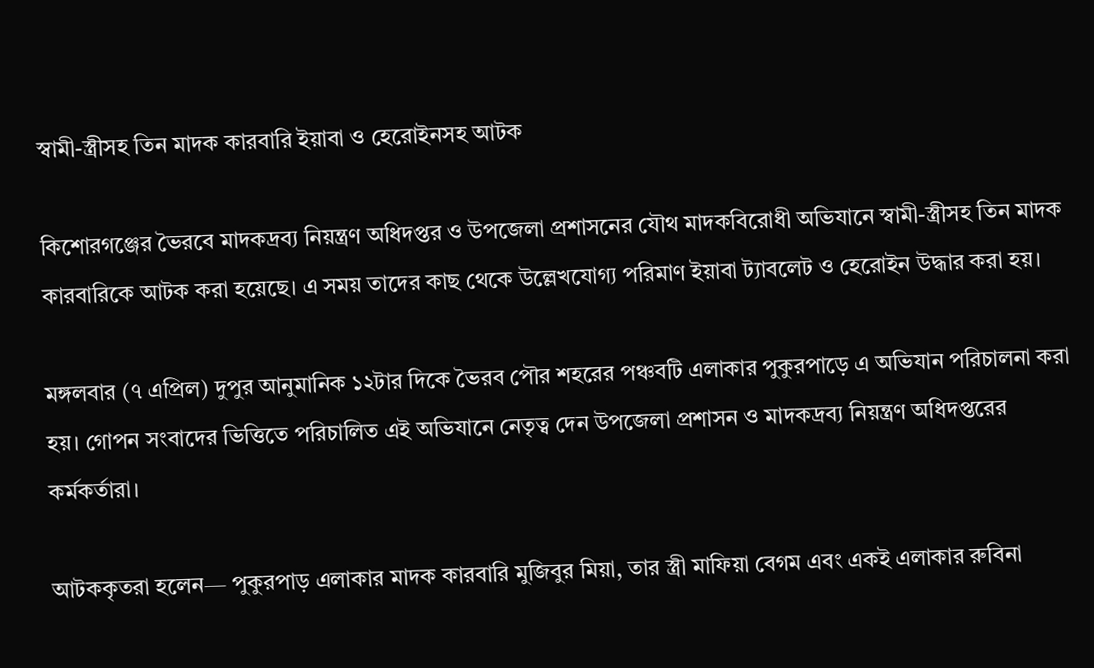স্বামী-স্ত্রীসহ তিন মাদক কারবারি ইয়াবা ও হেরোইনসহ আটক

কিশোরগঞ্জের ভৈরবে মাদকদ্রব্য নিয়ন্ত্রণ অধিদপ্তর ও উপজেলা প্রশাসনের যৌথ মাদকবিরোধী অভিযানে স্বামী-স্ত্রীসহ তিন মাদক কারবারিকে আটক করা হয়েছে। এ সময় তাদের কাছ থেকে উল্লেখযোগ্য পরিমাণ ইয়াবা ট্যাবলেট ও হেরোইন উদ্ধার করা হয়।

মঙ্গলবার (৭ এপ্রিল) দুপুর আনুমানিক ১২টার দিকে ভৈরব পৌর শহরের পঞ্চবটি এলাকার পুকুরপাড়ে এ অভিযান পরিচালনা করা হয়। গোপন সংবাদের ভিত্তিতে পরিচালিত এই অভিযানে নেতৃত্ব দেন উপজেলা প্রশাসন ও মাদকদ্রব্য নিয়ন্ত্রণ অধিদপ্তরের কর্মকর্তারা।

আটককৃতরা হলেন— পুকুরপাড় এলাকার মাদক কারবারি মুজিবুর মিয়া, তার স্ত্রী মাফিয়া বেগম এবং একই এলাকার রুবিনা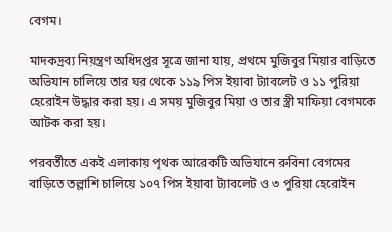বেগম।

মাদকদ্রব্য নিয়ন্ত্রণ অধিদপ্তর সূত্রে জানা যায়, প্রথমে মুজিবুর মিয়ার বাড়িতে অভিযান চালিয়ে তার ঘর থেকে ১১৯ পিস ইয়াবা ট্যাবলেট ও ১১ পুরিয়া হেরোইন উদ্ধার করা হয়। এ সময় মুজিবুর মিয়া ও তার স্ত্রী মাফিয়া বেগমকে আটক করা হয়।

পরবর্তীতে একই এলাকায় পৃথক আরেকটি অভিযানে রুবিনা বেগমের বাড়িতে তল্লাশি চালিয়ে ১০৭ পিস ইয়াবা ট্যাবলেট ও ৩ পুরিয়া হেরোইন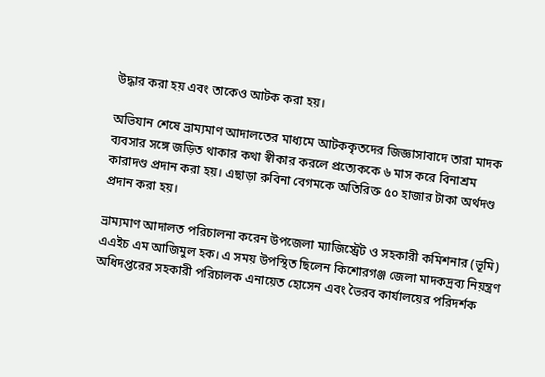উদ্ধার করা হয় এবং তাকেও আটক করা হয়।

অভিযান শেষে ভ্রাম্যমাণ আদালতের মাধ্যমে আটককৃতদের জিজ্ঞাসাবাদে তারা মাদক ব্যবসার সঙ্গে জড়িত থাকার কথা স্বীকার করলে প্রত্যেককে ৬ মাস করে বিনাশ্রম কারাদণ্ড প্রদান করা হয়। এছাড়া রুবিনা বেগমকে অতিরিক্ত ৫০ হাজার টাকা অর্থদণ্ড প্রদান করা হয়।

ভ্রাম্যমাণ আদালত পরিচালনা করেন উপজেলা ম্যাজিস্ট্রেট ও সহকারী কমিশনার (ভূমি) এএইচ এম আজিমুল হক। এ সময় উপস্থিত ছিলেন কিশোরগঞ্জ জেলা মাদকদ্রব্য নিয়ন্ত্রণ অধিদপ্তরের সহকারী পরিচালক এনায়েত হোসেন এবং ভৈরব কার্যালয়ের পরিদর্শক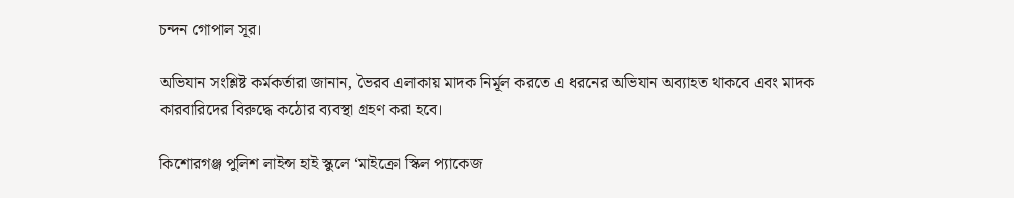চন্দন গোপাল সূর।

অভিযান সংশ্লিষ্ট কর্মকর্তারা জানান, ভৈরব এলাকায় মাদক নির্মূল করতে এ ধরনের অভিযান অব্যাহত থাকবে এবং মাদক কারবারিদের বিরুদ্ধে কঠোর ব্যবস্থা গ্রহণ করা হবে।

কিশোরগঞ্জ পুলিশ লাইন্স হাই স্কুলে ‘মাইক্রো স্কিল প্যাকেজ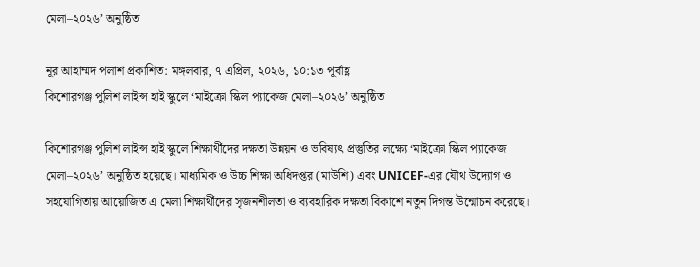মেলা–২০২৬’ অনুষ্ঠিত

নূর আহাম্মদ পলাশ প্রকাশিত: মঙ্গলবার, ৭ এপ্রিল, ২০২৬, ১০:১৩ পূর্বাহ্ণ
কিশোরগঞ্জ পুলিশ লাইন্স হাই স্কুলে ‘মাইক্রো স্কিল প্যাকেজ মেলা–২০২৬’ অনুষ্ঠিত

কিশোরগঞ্জ পুলিশ লাইন্স হাই স্কুলে শিক্ষার্থীদের দক্ষতা উন্নয়ন ও ভবিষ্যৎ প্রস্তুতির লক্ষ্যে ‘মাইক্রো স্কিল প্যাকেজ মেলা–২০২৬’ অনুষ্ঠিত হয়েছে। মাধ্যমিক ও উচ্চ শিক্ষা অধিদপ্তর (মাউশি) এবং UNICEF-এর যৌথ উদ্যোগ ও সহযোগিতায় আয়োজিত এ মেলা শিক্ষার্থীদের সৃজনশীলতা ও ব্যবহারিক দক্ষতা বিকাশে নতুন দিগন্ত উন্মোচন করেছে।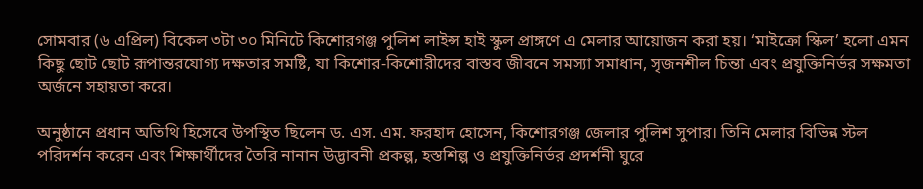সোমবার (৬ এপ্রিল) বিকেল ৩টা ৩০ মিনিটে কিশোরগঞ্জ পুলিশ লাইন্স হাই স্কুল প্রাঙ্গণে এ মেলার আয়োজন করা হয়। ‘মাইক্রো স্কিল’ হলো এমন কিছু ছোট ছোট রূপান্তরযোগ্য দক্ষতার সমষ্টি, যা কিশোর-কিশোরীদের বাস্তব জীবনে সমস্যা সমাধান, সৃজনশীল চিন্তা এবং প্রযুক্তিনির্ভর সক্ষমতা অর্জনে সহায়তা করে।

অনুষ্ঠানে প্রধান অতিথি হিসেবে উপস্থিত ছিলেন ড. এস. এম. ফরহাদ হোসেন, কিশোরগঞ্জ জেলার পুলিশ সুপার। তিনি মেলার বিভিন্ন স্টল পরিদর্শন করেন এবং শিক্ষার্থীদের তৈরি নানান উদ্ভাবনী প্রকল্প, হস্তশিল্প ও প্রযুক্তিনির্ভর প্রদর্শনী ঘুরে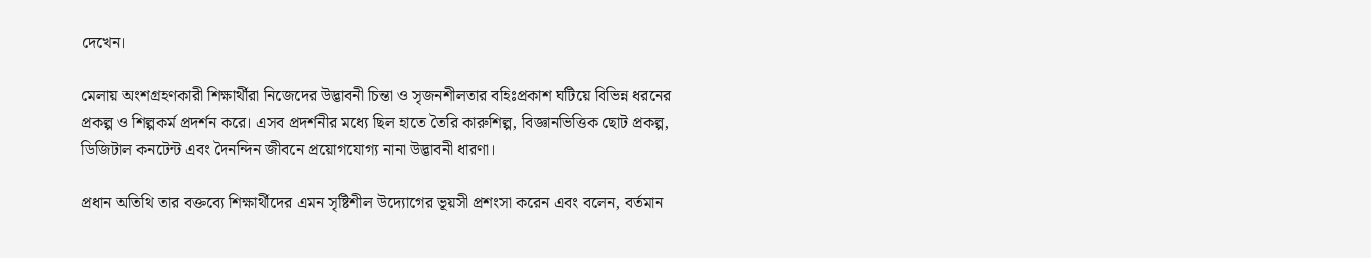দেখেন।

মেলায় অংশগ্রহণকারী শিক্ষার্থীরা নিজেদের উদ্ভাবনী চিন্তা ও সৃজনশীলতার বহিঃপ্রকাশ ঘটিয়ে বিভিন্ন ধরনের প্রকল্প ও শিল্পকর্ম প্রদর্শন করে। এসব প্রদর্শনীর মধ্যে ছিল হাতে তৈরি কারুশিল্প, বিজ্ঞানভিত্তিক ছোট প্রকল্প, ডিজিটাল কনটেন্ট এবং দৈনন্দিন জীবনে প্রয়োগযোগ্য নানা উদ্ভাবনী ধারণা।

প্রধান অতিথি তার বক্তব্যে শিক্ষার্থীদের এমন সৃষ্টিশীল উদ্যোগের ভূয়সী প্রশংসা করেন এবং বলেন, বর্তমান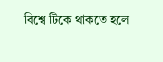বিশ্বে টিকে থাকতে হলে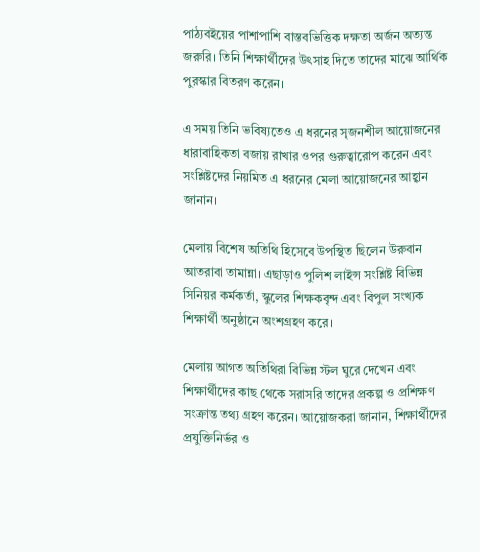পাঠ্যবইয়ের পাশাপাশি বাস্তবভিত্তিক দক্ষতা অর্জন অত্যন্ত জরুরি। তিনি শিক্ষার্থীদের উৎসাহ দিতে তাদের মাঝে আর্থিক পুরস্কার বিতরণ করেন।

এ সময় তিনি ভবিষ্যতেও এ ধরনের সৃজনশীল আয়োজনের ধারাবাহিকতা বজায় রাখার ওপর গুরুত্বারোপ করেন এবং সংশ্লিষ্টদের নিয়মিত এ ধরনের মেলা আয়োজনের আহ্বান জানান।

মেলায় বিশেষ অতিথি হিসেবে উপস্থিত ছিলেন উরুবান আতরাবা তামান্না। এছাড়াও পুলিশ লাইন্স সংশ্লিষ্ট বিভিন্ন সিনিয়র কর্মকর্তা, স্কুলের শিক্ষকবৃন্দ এবং বিপুল সংখ্যক শিক্ষার্থী অনুষ্ঠানে অংশগ্রহণ করে।

মেলায় আগত অতিথিরা বিভিন্ন স্টল ঘুরে দেখেন এবং শিক্ষার্থীদের কাছ থেকে সরাসরি তাদের প্রকল্প ও প্রশিক্ষণ সংক্রান্ত তথ্য গ্রহণ করেন। আয়োজকরা জানান, শিক্ষার্থীদের প্রযুক্তিনির্ভর ও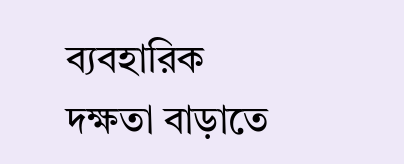ব্যবহারিক দক্ষতা বাড়াতে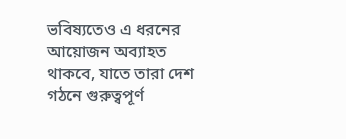ভবিষ্যতেও এ ধরনের আয়োজন অব্যাহত থাকবে, যাতে তারা দেশ গঠনে গুরুত্বপূর্ণ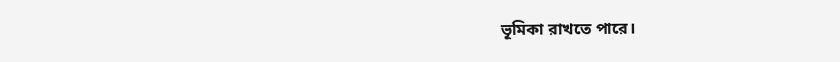ভূমিকা রাখতে পারে।